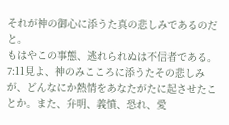それが神の御心に添うた真の悲しみであるのだと。
もはやこの事態、逃れられぬは不信者である。
7:11見よ、神のみこころに添うたその悲しみが、どんなにか熱情をあなたがたに起させたことか。また、弁明、義憤、恐れ、愛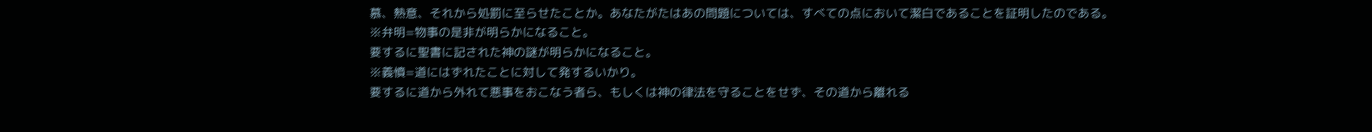慕、熱意、それから処罰に至らせたことか。あなたがたはあの問題については、すべての点において潔白であることを証明したのである。
※弁明=物事の是非が明らかになること。
要するに聖書に記された神の謎が明らかになること。
※義憤=道にはずれたことに対して発するいかり。
要するに道から外れて悪事をおこなう者ら、もしくは神の律法を守ることをせず、その道から離れる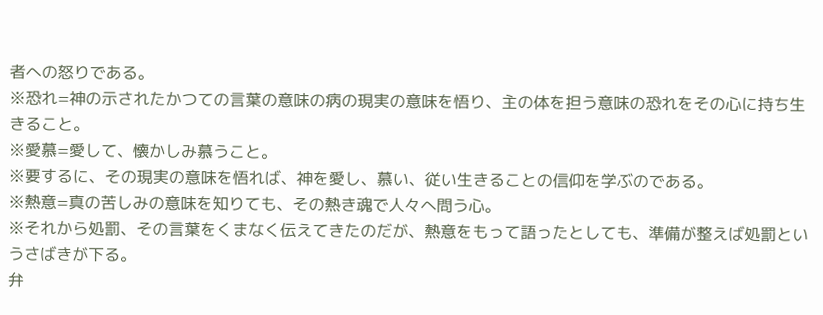者への怒りである。
※恐れ=神の示されたかつての言葉の意味の病の現実の意味を悟り、主の体を担う意味の恐れをその心に持ち生きること。
※愛慕=愛して、懐かしみ慕うこと。
※要するに、その現実の意味を悟れば、神を愛し、慕い、従い生きることの信仰を学ぶのである。
※熱意=真の苦しみの意味を知りても、その熱き魂で人々へ問う心。
※それから処罰、その言葉をくまなく伝えてきたのだが、熱意をもって語ったとしても、準備が整えば処罰というさばきが下る。
弁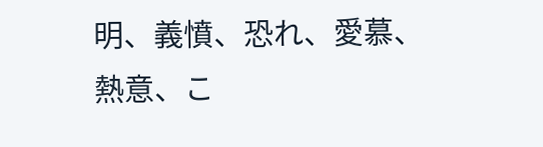明、義憤、恐れ、愛慕、熱意、こ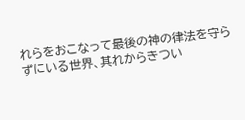れらをおこなって最後の神の律法を守らずにいる世界、其れからきつい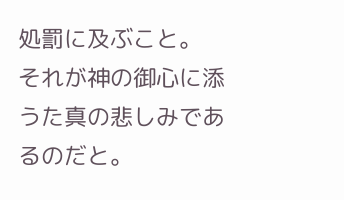処罰に及ぶこと。
それが神の御心に添うた真の悲しみであるのだと。